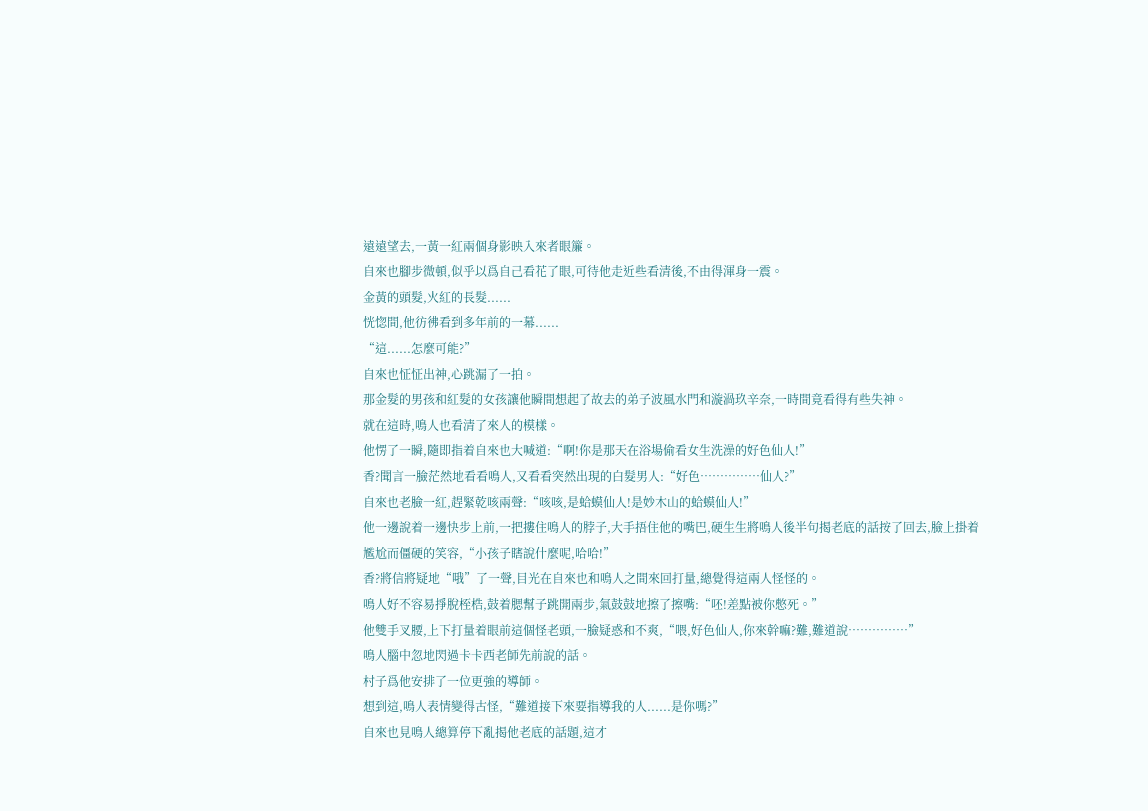遠遠望去,一黃一紅兩個身影映入來者眼簾。
自來也腳步微頓,似乎以爲自己看花了眼,可待他走近些看清後,不由得渾身一震。
金黃的頭髮,火紅的長髮......
恍惚間,他彷彿看到多年前的一幕......
“這......怎麼可能?”
自來也怔怔出神,心跳漏了一拍。
那金髮的男孩和紅髮的女孩讓他瞬間想起了故去的弟子波風水門和漩渦玖辛奈,一時間竟看得有些失神。
就在這時,鳴人也看清了來人的模樣。
他愣了一瞬,隨即指着自來也大喊道:“啊!你是那天在浴場偷看女生洗澡的好色仙人!”
香?聞言一臉茫然地看看鳴人,又看看突然出現的白髮男人:“好色……………仙人?”
自來也老臉一紅,趕緊乾咳兩聲:“咳咳,是蛤蟆仙人!是妙木山的蛤蟆仙人!”
他一邊說着一邊快步上前,一把摟住鳴人的脖子,大手捂住他的嘴巴,硬生生將鳴人後半句揭老底的話按了回去,臉上掛着尷尬而僵硬的笑容,“小孩子瞎說什麼呢,哈哈!”
香?將信將疑地“哦”了一聲,目光在自來也和鳴人之間來回打量,總覺得這兩人怪怪的。
鳴人好不容易掙脫桎梏,鼓着腮幫子跳開兩步,氣鼓鼓地擦了擦嘴:“呸!差點被你憋死。”
他雙手叉腰,上下打量着眼前這個怪老頭,一臉疑惑和不爽,“喂,好色仙人,你來幹嘛?難,難道說……………”
鳴人腦中忽地閃過卡卡西老師先前說的話。
村子爲他安排了一位更強的導師。
想到這,鳴人表情變得古怪,“難道接下來要指導我的人......是你嗎?”
自來也見鳴人總算停下亂揭他老底的話題,這才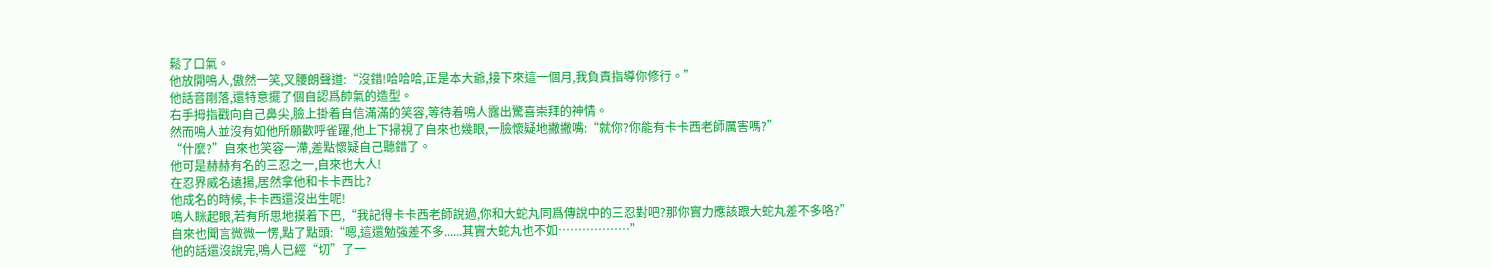鬆了口氣。
他放開鳴人,傲然一笑,叉腰朗聲道:“沒錯!哈哈哈,正是本大爺,接下來這一個月,我負責指導你修行。”
他話音剛落,還特意擺了個自認爲帥氣的造型。
右手拇指戳向自己鼻尖,臉上掛着自信滿滿的笑容,等待着鳴人露出驚喜崇拜的神情。
然而鳴人並沒有如他所願歡呼雀躍,他上下掃視了自來也幾眼,一臉懷疑地撇撇嘴:“就你?你能有卡卡西老師厲害嗎?”
“什麼?”自來也笑容一滯,差點懷疑自己聽錯了。
他可是赫赫有名的三忍之一,自來也大人!
在忍界威名遠揚,居然拿他和卡卡西比?
他成名的時候,卡卡西還沒出生呢!
鳴人眯起眼,若有所思地摸着下巴,“我記得卡卡西老師說過,你和大蛇丸同爲傳說中的三忍對吧?那你實力應該跟大蛇丸差不多咯?”
自來也聞言微微一愣,點了點頭:“嗯,這還勉強差不多......其實大蛇丸也不如………………”
他的話還沒說完,鳴人已經“切”了一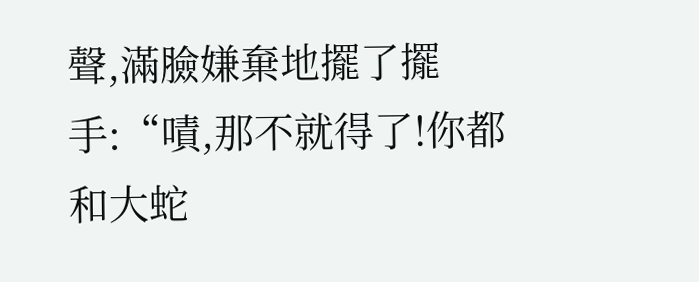聲,滿臉嫌棄地擺了擺手:“嘖,那不就得了!你都和大蛇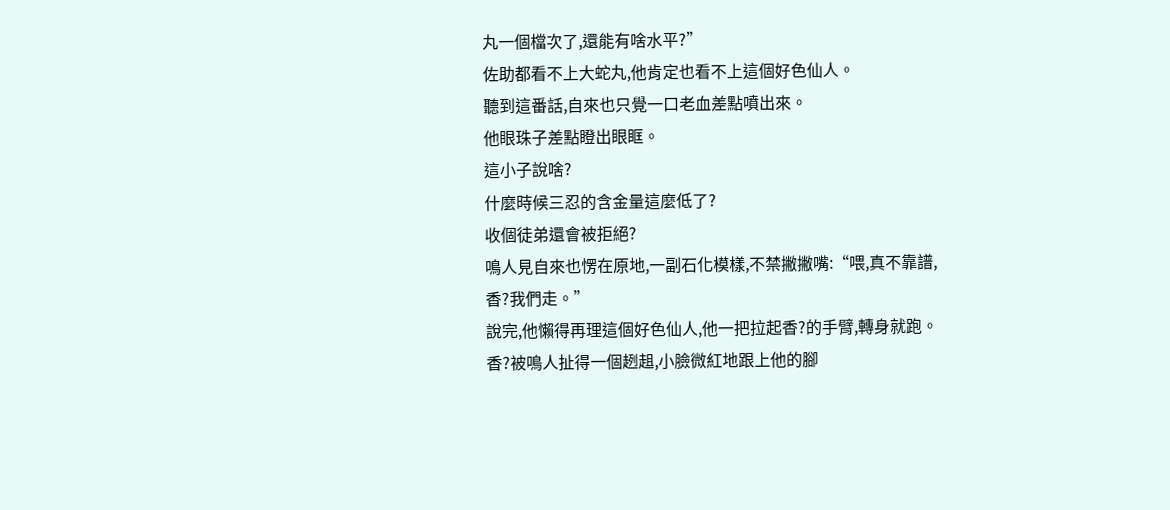丸一個檔次了,還能有啥水平?”
佐助都看不上大蛇丸,他肯定也看不上這個好色仙人。
聽到這番話,自來也只覺一口老血差點噴出來。
他眼珠子差點瞪出眼眶。
這小子說啥?
什麼時候三忍的含金量這麼低了?
收個徒弟還會被拒絕?
鳴人見自來也愣在原地,一副石化模樣,不禁撇撇嘴:“喂,真不靠譜,香?我們走。”
說完,他懶得再理這個好色仙人,他一把拉起香?的手臂,轉身就跑。
香?被鳴人扯得一個趔趄,小臉微紅地跟上他的腳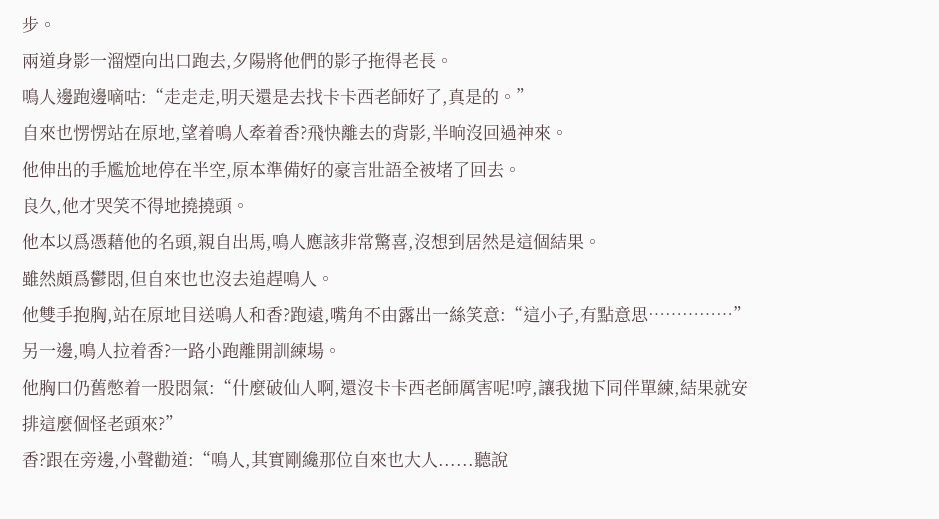步。
兩道身影一溜煙向出口跑去,夕陽將他們的影子拖得老長。
鳴人邊跑邊嘀咕:“走走走,明天還是去找卡卡西老師好了,真是的。”
自來也愣愣站在原地,望着鳴人牽着香?飛快離去的背影,半晌沒回過神來。
他伸出的手尷尬地停在半空,原本準備好的豪言壯語全被堵了回去。
良久,他才哭笑不得地撓撓頭。
他本以爲憑藉他的名頭,親自出馬,鳴人應該非常驚喜,沒想到居然是這個結果。
雖然頗爲鬱悶,但自來也也沒去追趕鳴人。
他雙手抱胸,站在原地目送鳴人和香?跑遠,嘴角不由露出一絲笑意:“這小子,有點意思……………”
另一邊,鳴人拉着香?一路小跑離開訓練場。
他胸口仍舊憋着一股悶氣:“什麼破仙人啊,還沒卡卡西老師厲害呢!哼,讓我拋下同伴單練,結果就安排這麼個怪老頭來?”
香?跟在旁邊,小聲勸道:“鳴人,其實剛纔那位自來也大人......聽說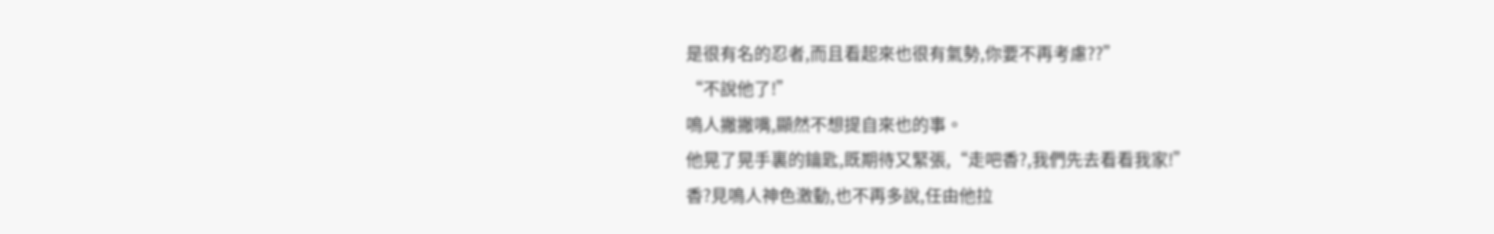是很有名的忍者,而且看起來也很有氣勢,你要不再考慮??”
“不說他了!”
鳴人撇撇嘴,顯然不想提自來也的事。
他晃了晃手裏的鑰匙,既期待又緊張,“走吧香?,我們先去看看我家!”
香?見鳴人神色激動,也不再多說,任由他拉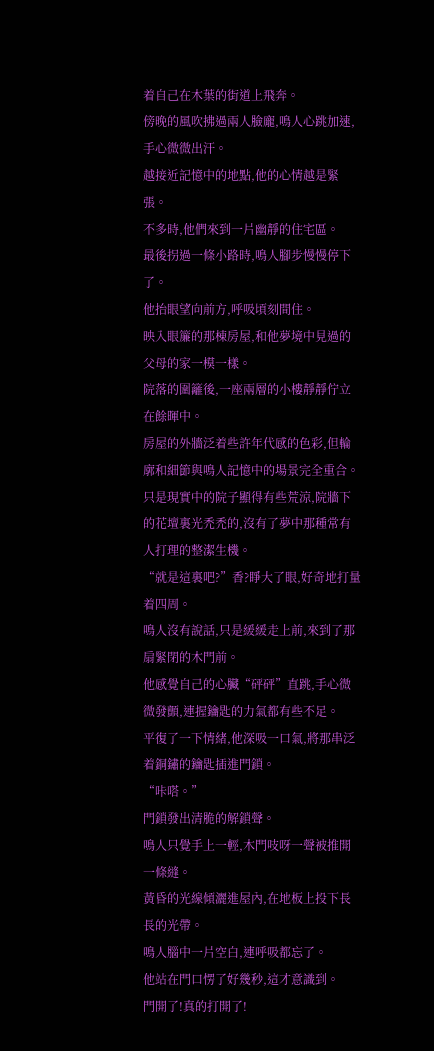着自己在木葉的街道上飛奔。
傍晚的風吹拂過兩人臉龐,鳴人心跳加速,手心微微出汗。
越接近記憶中的地點,他的心情越是緊張。
不多時,他們來到一片幽靜的住宅區。
最後拐過一條小路時,鳴人腳步慢慢停下了。
他抬眼望向前方,呼吸頃刻間住。
映入眼簾的那棟房屋,和他夢境中見過的父母的家一模一樣。
院落的圍籬後,一座兩層的小樓靜靜佇立在餘暉中。
房屋的外牆泛着些許年代感的色彩,但輪廓和細節與鳴人記憶中的場景完全重合。
只是現實中的院子顯得有些荒涼,院牆下的花壇裏光禿禿的,沒有了夢中那種常有人打理的整潔生機。
“就是這裏吧?”香?睜大了眼,好奇地打量着四周。
鳴人沒有說話,只是緩緩走上前,來到了那扇緊閉的木門前。
他感覺自己的心臟“砰砰”直跳,手心微微發顫,連握鑰匙的力氣都有些不足。
平復了一下情緒,他深吸一口氣,將那串泛着銅鏽的鑰匙插進門鎖。
“咔嗒。”
門鎖發出清脆的解鎖聲。
鳴人只覺手上一輕,木門吱呀一聲被推開一條縫。
黃昏的光線傾灑進屋內,在地板上投下長長的光帶。
鳴人腦中一片空白,連呼吸都忘了。
他站在門口愣了好幾秒,這才意識到。
門開了!真的打開了!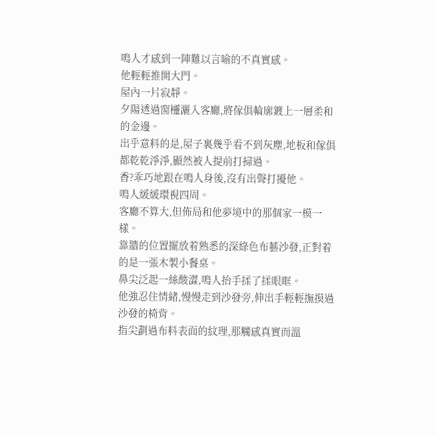鳴人才感到一陣難以言喻的不真實感。
他輕輕推開大門。
屋內一片寂靜。
夕陽透過窗欞灑入客廳,將傢俱輪廓鍍上一層柔和的金邊。
出乎意料的是,屋子裏幾乎看不到灰塵,地板和傢俱都乾乾淨淨,顯然被人提前打掃過。
香?乖巧地跟在鳴人身後,沒有出聲打擾他。
鳴人緩緩環視四周。
客廳不算大,但佈局和他夢境中的那個家一模一樣。
靠牆的位置擺放着熟悉的深綠色布藝沙發,正對着的是一張木製小餐桌。
鼻尖泛起一絲酸澀,鳴人抬手揉了揉眼眶。
他強忍住情緒,慢慢走到沙發旁,伸出手輕輕撫摸過沙發的椅背。
指尖劃過布料表面的紋理,那觸感真實而溫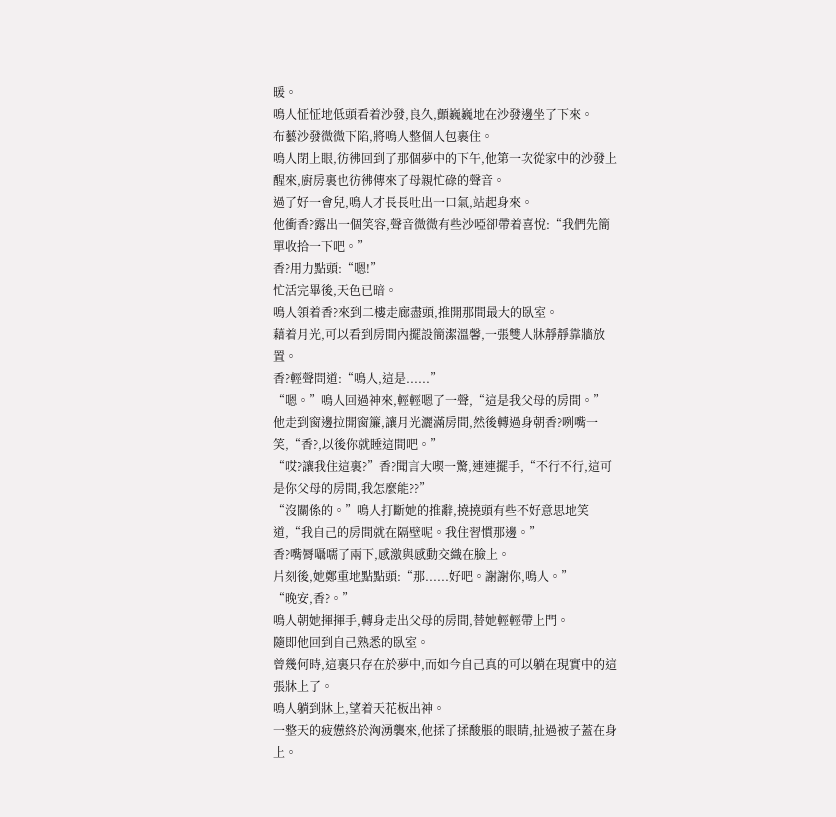暖。
鳴人怔怔地低頭看着沙發,良久,顫巍巍地在沙發邊坐了下來。
布藝沙發微微下陷,將鳴人整個人包裹住。
鳴人閉上眼,彷彿回到了那個夢中的下午,他第一次從家中的沙發上醒來,廚房裏也彷彿傳來了母親忙碌的聲音。
過了好一會兒,鳴人才長長吐出一口氣,站起身來。
他衝香?露出一個笑容,聲音微微有些沙啞卻帶着喜悅:“我們先簡單收拾一下吧。”
香?用力點頭:“嗯!”
忙活完畢後,天色已暗。
鳴人領着香?來到二樓走廊盡頭,推開那間最大的臥室。
藉着月光,可以看到房間內擺設簡潔溫馨,一張雙人牀靜靜靠牆放置。
香?輕聲問道:“鳴人,這是......”
“嗯。”鳴人回過神來,輕輕嗯了一聲,“這是我父母的房間。”
他走到窗邊拉開窗簾,讓月光灑滿房間,然後轉過身朝香?咧嘴一笑,“香?,以後你就睡這間吧。”
“哎?讓我住這裏?”香?聞言大喫一驚,連連擺手,“不行不行,這可是你父母的房間,我怎麼能??”
“沒關係的。”鳴人打斷她的推辭,撓撓頭有些不好意思地笑道,“我自己的房間就在隔壁呢。我住習慣那邊。”
香?嘴脣囁嚅了兩下,感激與感動交織在臉上。
片刻後,她鄭重地點點頭:“那......好吧。謝謝你,鳴人。”
“晚安,香?。”
鳴人朝她揮揮手,轉身走出父母的房間,替她輕輕帶上門。
隨即他回到自己熟悉的臥室。
曾幾何時,這裏只存在於夢中,而如今自己真的可以躺在現實中的這張牀上了。
鳴人躺到牀上,望着天花板出神。
一整天的疲憊終於洶湧襲來,他揉了揉酸脹的眼睛,扯過被子蓋在身上。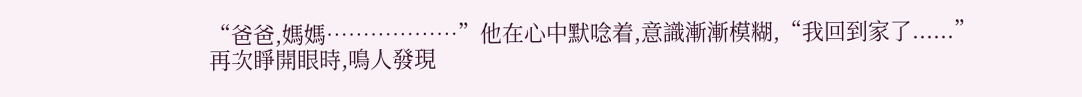“爸爸,媽媽………………”他在心中默唸着,意識漸漸模糊,“我回到家了......”
再次睜開眼時,鳴人發現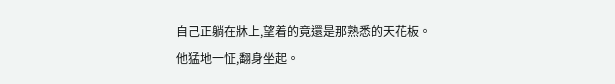自己正躺在牀上,望着的竟還是那熟悉的天花板。
他猛地一怔,翻身坐起。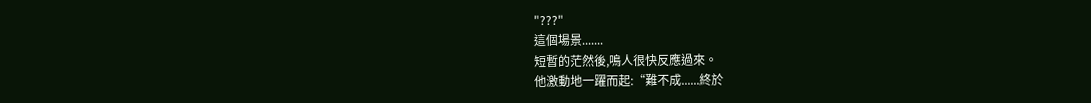"???"
這個場景.......
短暫的茫然後,鳴人很快反應過來。
他激動地一躍而起:“難不成......終於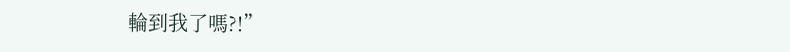輪到我了嗎?!”